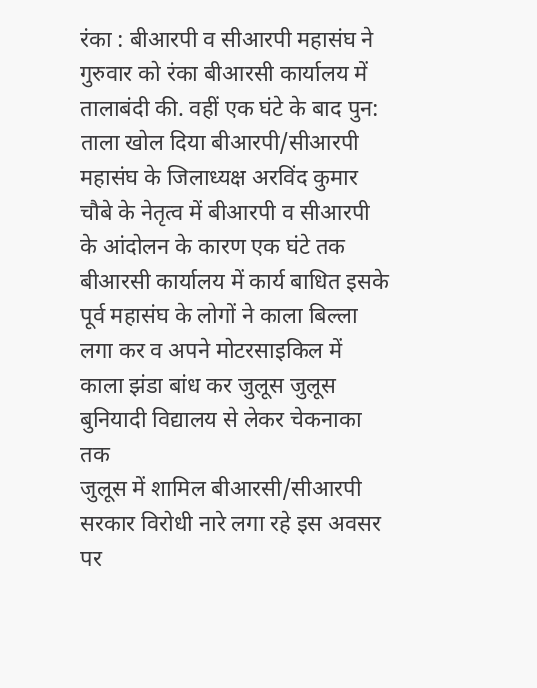रंका : बीआरपी व सीआरपी महासंघ ने गुरुवार को रंका बीआरसी कार्यालय में तालाबंदी की. वहीं एक घंटे के बाद पुन: ताला खोल दिया बीआरपी/सीआरपी महासंघ के जिलाध्यक्ष अरविंद कुमार चौबे के नेतृत्व में बीआरपी व सीआरपी के आंदोलन के कारण एक घंटे तक बीआरसी कार्यालय में कार्य बाधित इसके पूर्व महासंघ के लोगों ने काला बिल्ला लगा कर व अपने मोटरसाइकिल में काला झंडा बांध कर जुलूस जुलूस बुनियादी विद्यालय से लेकर चेकनाका तक
जुलूस में शामिल बीआरसी/सीआरपी सरकार विरोधी नारे लगा रहे इस अवसर पर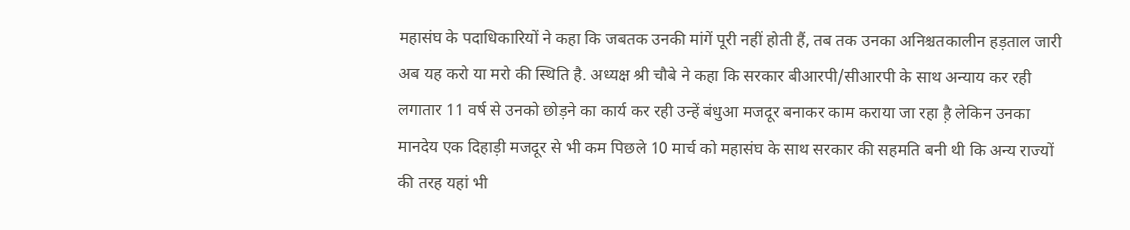महासंघ के पदाधिकारियों ने कहा कि जबतक उनकी मांगें पूरी नहीं होती हैं, तब तक उनका अनिश्चतकालीन हड़ताल जारी अब यह करो या मरो की स्थिति है. अध्यक्ष श्री चौबे ने कहा कि सरकार बीआरपी/सीआरपी के साथ अन्याय कर रही लगातार 11 वर्ष से उनको छोड़ने का कार्य कर रही उन्हें बंधुआ मजदूर बनाकर काम कराया जा रहा ह़ै लेकिन उनका मानदेय एक दिहाड़ी मजदूर से भी कम पिछले 10 मार्च को महासंघ के साथ सरकार की सहमति बनी थी कि अन्य राज्यों की तरह यहां भी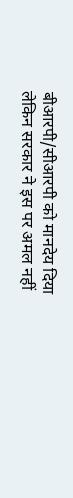बीआरपी/सीआरपी को मानदेय दिया
लेकिन सरकार ने इस पर अमल नहीं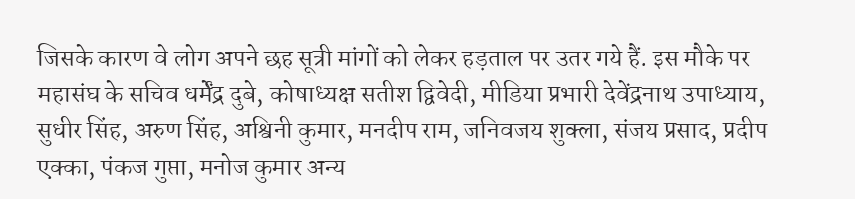जिसके कारण वे लोग अपने छह सूत्री मांगों को लेकर हड़ताल पर उतर गये हैं. इस मौके पर महासंघ के सचिव धर्मेंद्र दुबे, कोषाध्यक्ष सतीश द्विवेदी, मीडिया प्रभारी देवेंद्रनाथ उपाध्याय, सुधीर सिंह, अरुण सिंह, अश्विनी कुमार, मनदीप राम, जनिवजय शुक्ला, संजय प्रसाद, प्रदीप एक्का, पंकज गुप्ता, मनोज कुमार अन्य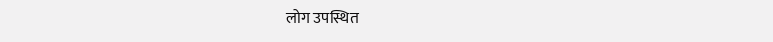लोग उपस्थित